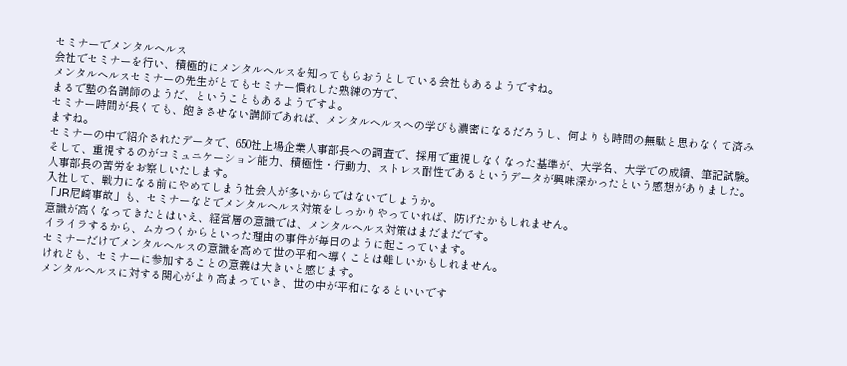セミナーでメンタルヘルス
会社でセミナーを行い、積極的にメンタルヘルスを知ってもらおうとしている会社もあるようですね。
メンタルヘルスセミナーの先生がとてもセミナー慣れした熟練の方で、
まるで塾の名講師のようだ、ということもあるようですよ。
セミナー時間が長くても、飽きさせない講師であれば、メンタルヘルスへの学びも濃密になるだろうし、何よりも時間の無駄と思わなくて済みますね。
セミナーの中で紹介されたデータで、650社上場企業人事部長への調査で、採用で重視しなくなった基準が、大学名、大学での成績、筆記試験。
そして、重視するのがコミュニケーション能力、積極性・行動力、ストレス耐性であるというデータが興味深かったという感想がありました。
人事部長の苦労をお察しいたします。
入社して、戦力になる前にやめてしまう社会人が多いからではないでしょうか。
「JR尼崎事故」も、セミナーなどでメンタルヘルス対策をしっかりやっていれば、防げたかもしれません。
意識が高くなってきたとはいえ、経営層の意識では、メンタルヘルス対策はまだまだです。
イライラするから、ムカつくからといった理由の事件が毎日のように起こっています。
セミナーだけでメンタルヘルスの意識を高めて世の平和へ導くことは難しいかもしれません。
けれども、セミナーに参加することの意義は大きいと感じます。
メンタルヘルスに対する関心がより高まっていき、世の中が平和になるといいです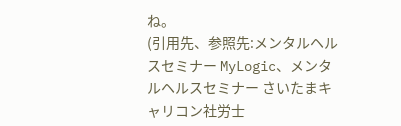ね。
(引用先、参照先:メンタルヘルスセミナー MyLogic、メンタルヘルスセミナー さいたまキャリコン社労士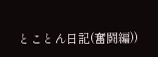とことん日記(奮闘編))